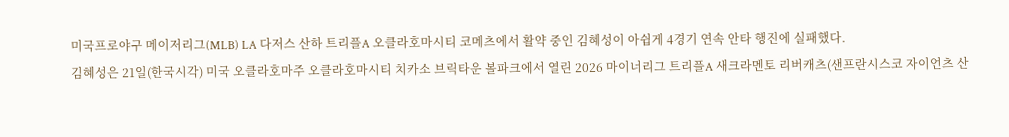미국프로야구 메이저리그(MLB) LA 다저스 산하 트리플A 오클라호마시티 코메츠에서 활약 중인 김혜성이 아쉽게 4경기 연속 안타 행진에 실패했다.
김혜성은 21일(한국시각) 미국 오클라호마주 오클라호마시티 치카소 브릭타운 볼파크에서 열린 2026 마이너리그 트리플A 새크라멘토 리버캐츠(샌프란시스코 자이언츠 산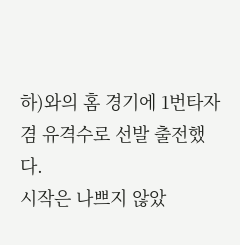하)와의 홈 경기에 1번타자 겸 유격수로 선발 출전했다.
시작은 나쁘지 않았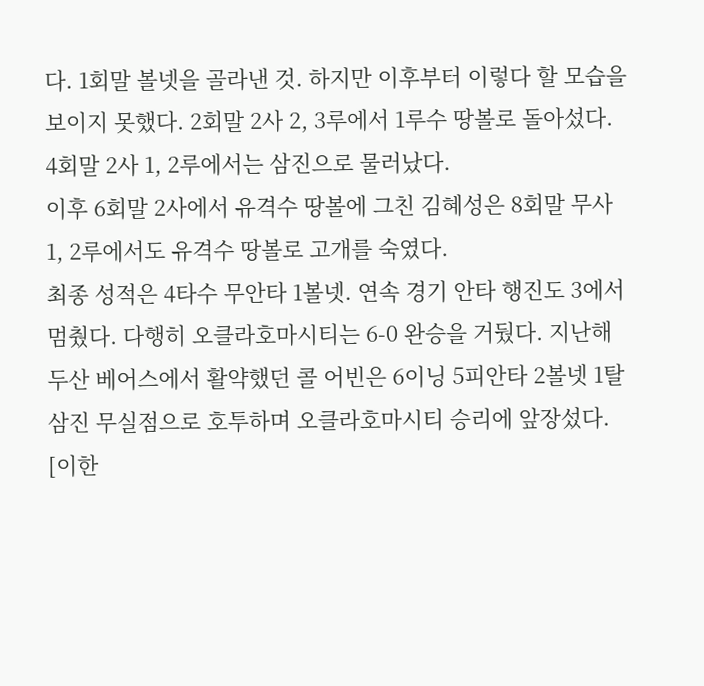다. 1회말 볼넷을 골라낸 것. 하지만 이후부터 이렇다 할 모습을 보이지 못했다. 2회말 2사 2, 3루에서 1루수 땅볼로 돌아섰다. 4회말 2사 1, 2루에서는 삼진으로 물러났다.
이후 6회말 2사에서 유격수 땅볼에 그친 김혜성은 8회말 무사 1, 2루에서도 유격수 땅볼로 고개를 숙였다.
최종 성적은 4타수 무안타 1볼넷. 연속 경기 안타 행진도 3에서 멈췄다. 다행히 오클라호마시티는 6-0 완승을 거뒀다. 지난해 두산 베어스에서 활약했던 콜 어빈은 6이닝 5피안타 2볼넷 1탈삼진 무실점으로 호투하며 오클라호마시티 승리에 앞장섰다.
[이한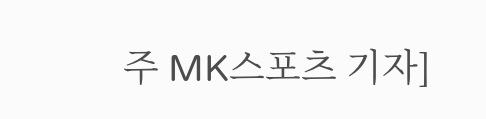주 MK스포츠 기자]